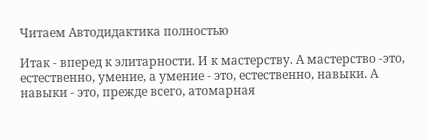Читаем Автодидактика полностью

Итак - вперед к элитарности. И к мастерству. А мастерство -это, естественно, умение, а умение - это, естественно, навыки. А навыки - это, прежде всего, атомарная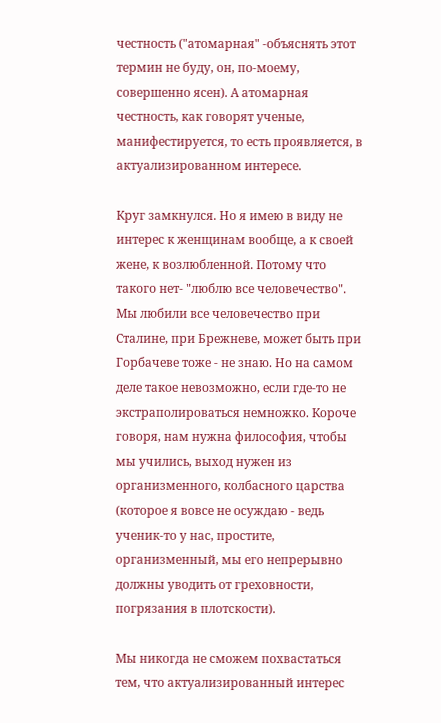честность ("атомарная" -объяснять этот термин не буду, он, по-моему, совершенно ясен). А атомарная честность, как говорят ученые, манифестируется, то есть проявляется, в актуализированном интересе.

Круг замкнулся. Но я имею в виду не интерес к женщинам вообще, а к своей жене, к возлюбленной. Потому что такого нет- "люблю все человечество". Мы любили все человечество при Сталине, при Брежневе, может быть при Горбачеве тоже - не знаю. Но на самом деле такое невозможно, если где-то не экстраполироваться немножко. Короче говоря, нам нужна философия, чтобы мы учились, выход нужен из организменного, колбасного царства (которое я вовсе не осуждаю - ведь ученик-то у нас, простите, организменный, мы его непрерывно должны уводить от греховности, погрязания в плотскости).

Мы никогда не сможем похвастаться тем, что актуализированный интерес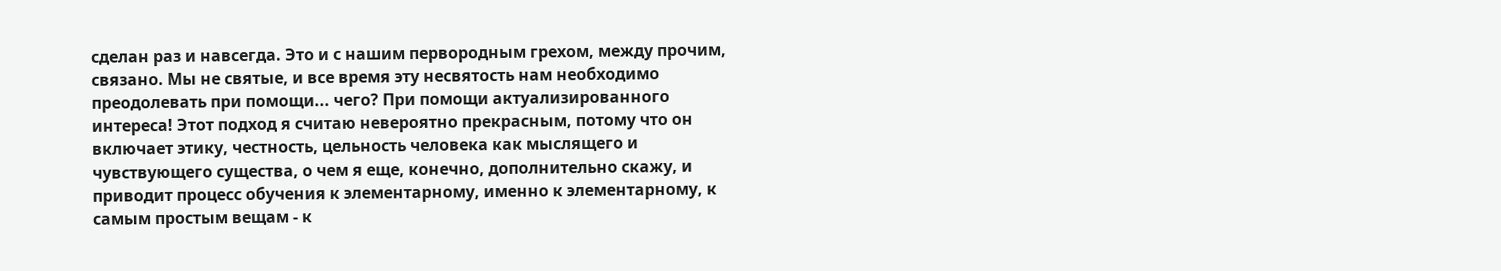сделан раз и навсегда. Это и с нашим первородным грехом, между прочим, связано. Мы не святые, и все время эту несвятость нам необходимо преодолевать при помощи... чего? При помощи актуализированного интереса! Этот подход я считаю невероятно прекрасным, потому что он включает этику, честность, цельность человека как мыслящего и чувствующего существа, о чем я еще, конечно, дополнительно скажу, и приводит процесс обучения к элементарному, именно к элементарному, к самым простым вещам - к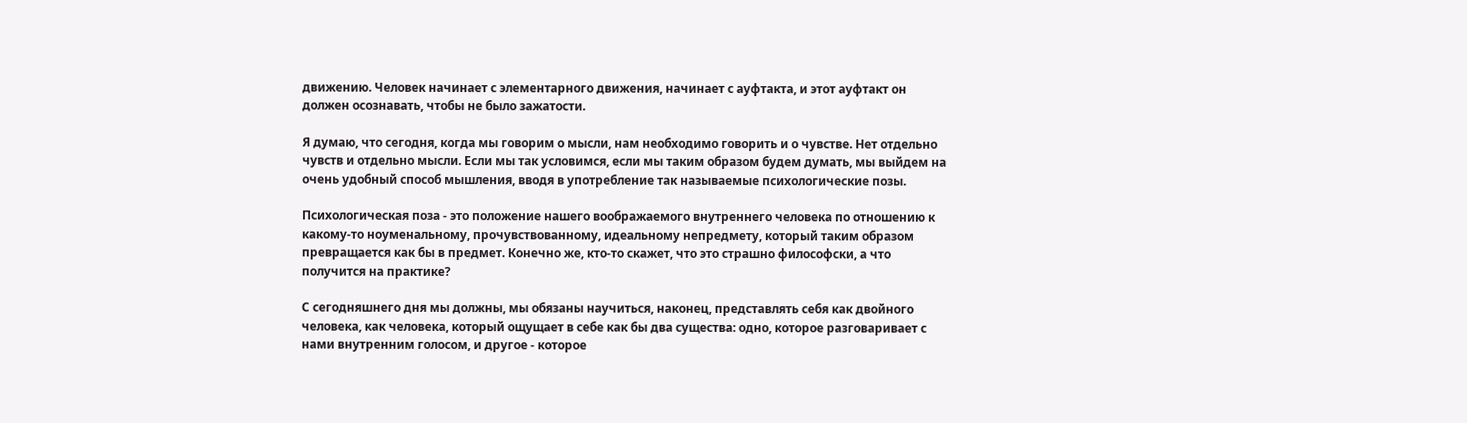движению. Человек начинает с элементарного движения, начинает с ауфтакта, и этот ауфтакт он должен осознавать, чтобы не было зажатости.

Я думаю, что сегодня, когда мы говорим о мысли, нам необходимо говорить и о чувстве. Нет отдельно чувств и отдельно мысли. Если мы так условимся, если мы таким образом будем думать, мы выйдем на очень удобный способ мышления, вводя в употребление так называемые психологические позы.

Психологическая поза - это положение нашего воображаемого внутреннего человека по отношению к какому-то ноуменальному, прочувствованному, идеальному непредмету, который таким образом превращается как бы в предмет. Конечно же, кто-то скажет, что это страшно философски, а что получится на практике?

С сегодняшнего дня мы должны, мы обязаны научиться, наконец, представлять себя как двойного человека, как человека, который ощущает в себе как бы два существа: одно, которое разговаривает с нами внутренним голосом, и другое - которое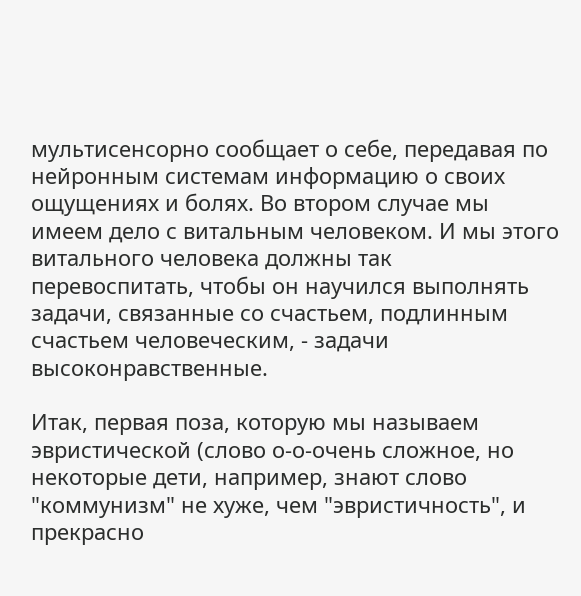мультисенсорно сообщает о себе, передавая по нейронным системам информацию о своих ощущениях и болях. Во втором случае мы имеем дело с витальным человеком. И мы этого витального человека должны так перевоспитать, чтобы он научился выполнять задачи, связанные со счастьем, подлинным счастьем человеческим, - задачи высоконравственные.

Итак, первая поза, которую мы называем эвристической (слово о-о-очень сложное, но некоторые дети, например, знают слово "коммунизм" не хуже, чем "эвристичность", и прекрасно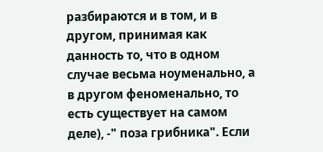разбираются и в том, и в другом, принимая как данность то, что в одном случае весьма ноуменально, а в другом феноменально, то есть существует на самом деле), -" поза грибника". Если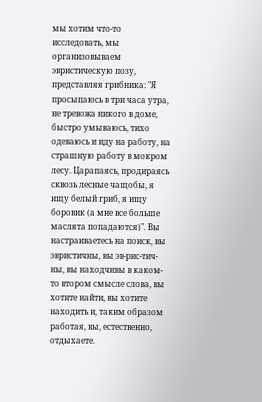мы хотим что-то исследовать, мы организовываем эвристическую позу, представляя грибника: "Я просыпаюсь в три часа утра, не тревожа никого в доме, быстро умываюсь, тихо одеваюсь и иду на работу, на страшную работу в мокром лесу. Царапаясь, продираясь сквозь лесные чащобы, я ищу белый гриб, я ищу боровик (а мне все больше маслята попадаются)". Вы настраиваетесь на поиск, вы эвристичны, вы эв-рис-тич-ны, вы находчивы в каком-то втором смысле слова, вы хотите найти, вы хотите находить и, таким образом работая, вы, естественно, отдыхаете.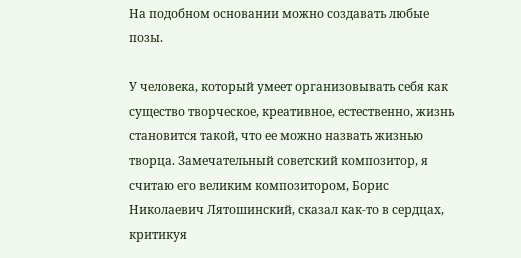На подобном основании можно создавать любые позы.

У человека, который умеет организовывать себя как существо творческое, креативное, естественно, жизнь становится такой, что ее можно назвать жизнью творца. Замечательный советский композитор, я считаю его великим композитором, Борис Николаевич Лятошинский, сказал как-то в сердцах, критикуя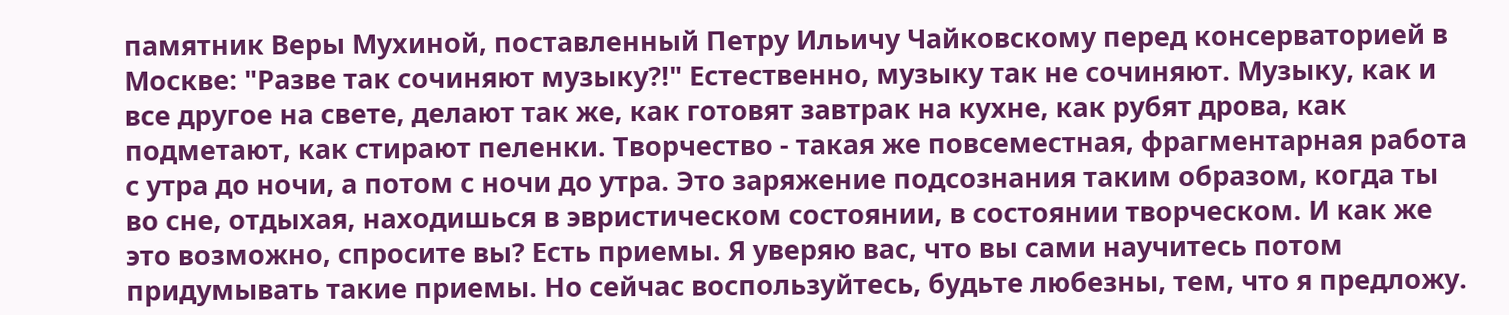памятник Веры Мухиной, поставленный Петру Ильичу Чайковскому перед консерваторией в Москве: "Разве так сочиняют музыку?!" Естественно, музыку так не сочиняют. Музыку, как и все другое на свете, делают так же, как готовят завтрак на кухне, как рубят дрова, как подметают, как стирают пеленки. Творчество - такая же повсеместная, фрагментарная работа с утра до ночи, а потом с ночи до утра. Это заряжение подсознания таким образом, когда ты во сне, отдыхая, находишься в эвристическом состоянии, в состоянии творческом. И как же это возможно, спросите вы? Есть приемы. Я уверяю вас, что вы сами научитесь потом придумывать такие приемы. Но сейчас воспользуйтесь, будьте любезны, тем, что я предложу.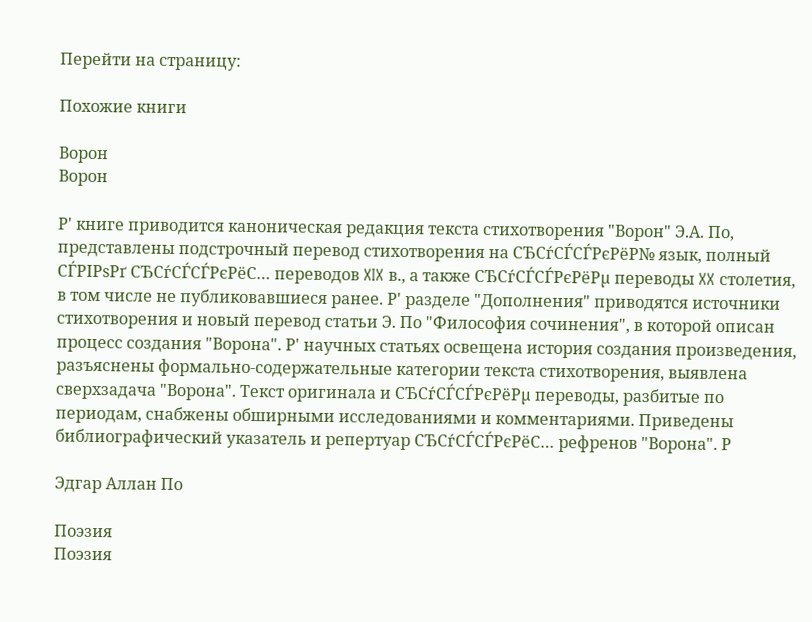Перейти на страницу:

Похожие книги

Ворон
Ворон

Р' книге приводится каноническая редакция текста стихотворения "Ворон" Э.А. По, представлены подстрочный перевод стихотворения на СЂСѓСЃСЃРєРёР№ язык, полный СЃРІРѕРґ СЂСѓСЃСЃРєРёС… переводов XIX в., а также СЂСѓСЃСЃРєРёРµ переводы XX столетия, в том числе не публиковавшиеся ранее. Р' разделе "Дополнения" приводятся источники стихотворения и новый перевод статьи Э. По "Философия сочинения", в которой описан процесс создания "Ворона". Р' научных статьях освещена история создания произведения, разъяснены формально-содержательные категории текста стихотворения, выявлена сверхзадача "Ворона". Текст оригинала и СЂСѓСЃСЃРєРёРµ переводы, разбитые по периодам, снабжены обширными исследованиями и комментариями. Приведены библиографический указатель и репертуар СЂСѓСЃСЃРєРёС… рефренов "Ворона". Р

Эдгар Аллан По

Поэзия
Поэзия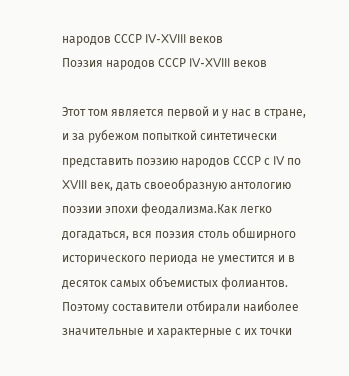народов СССР IV-XVIII веков
Поэзия народов СССР IV-XVIII веков

Этот том является первой и у нас в стране, и за рубежом попыткой синтетически представить поэзию народов СССР с IV по XVIII век, дать своеобразную антологию поэзии эпохи феодализма.Как легко догадаться, вся поэзия столь обширного исторического периода не уместится и в десяток самых объемистых фолиантов. Поэтому составители отбирали наиболее значительные и характерные с их точки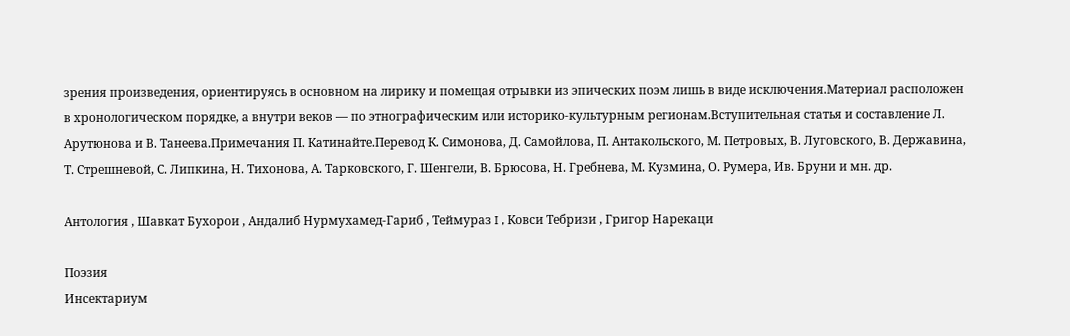зрения произведения, ориентируясь в основном на лирику и помещая отрывки из эпических поэм лишь в виде исключения.Материал расположен в хронологическом порядке, а внутри веков — по этнографическим или историко-культурным регионам.Вступительная статья и составление Л. Арутюнова и В. Танеева.Примечания П. Катинайте.Перевод К. Симонова, Д. Самойлова, П. Антакольского, М. Петровых, В. Луговского, В. Державина, Т. Стрешневой, С. Липкина, Н. Тихонова, А. Тарковского, Г. Шенгели, В. Брюсова, Н. Гребнева, М. Кузмина, О. Румера, Ив. Бруни и мн. др.

Антология , Шавкат Бухорои , Андалиб Нурмухамед-Гариб , Теймураз I , Ковси Тебризи , Григор Нарекаци

Поэзия
Инсектариум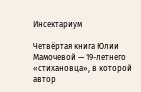Инсектариум

Четвёртая книга Юлии Мамочевой — 19-летнего «стихановца», в которой автор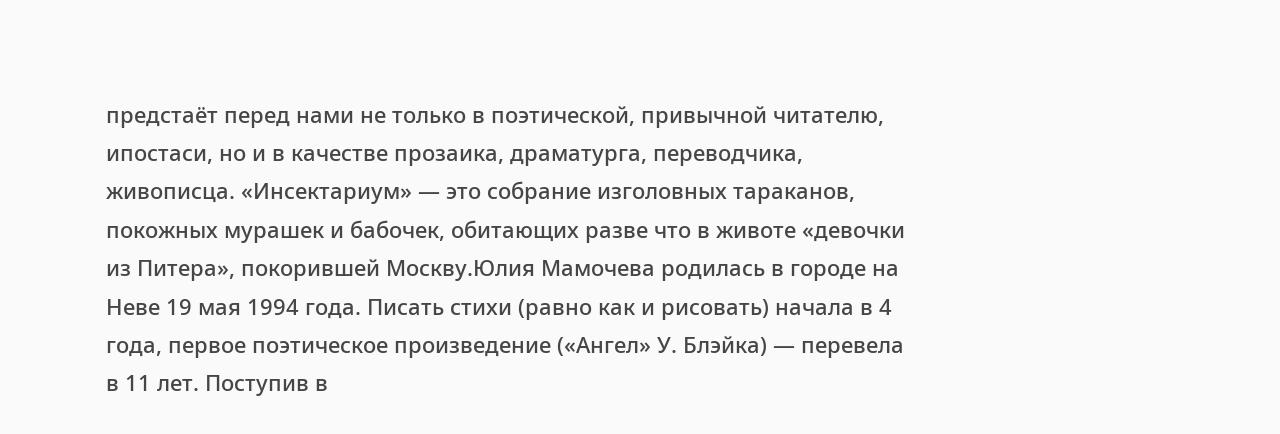предстаёт перед нами не только в поэтической, привычной читателю, ипостаси, но и в качестве прозаика, драматурга, переводчика, живописца. «Инсектариум» — это собрание изголовных тараканов, покожных мурашек и бабочек, обитающих разве что в животе «девочки из Питера», покорившей Москву.Юлия Мамочева родилась в городе на Неве 19 мая 1994 года. Писать стихи (равно как и рисовать) начала в 4 года, первое поэтическое произведение («Ангел» У. Блэйка) — перевела в 11 лет. Поступив в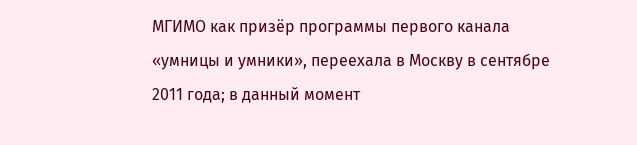МГИМО как призёр программы первого канала «умницы и умники», переехала в Москву в сентябре 2011 года; в данный момент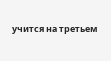учится на третьем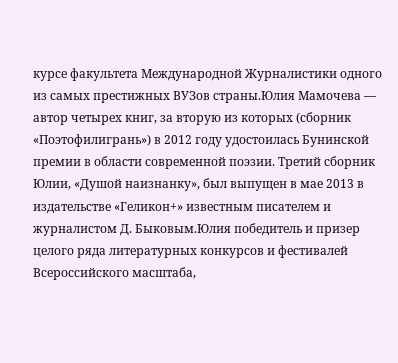курсе факультета Международной Журналистики одного из самых престижных ВУЗов страны.Юлия Мамочева — автор четырех книг, за вторую из которых (сборник «Поэтофилигрань») в 2012 году удостоилась Бунинской премии в области современной поэзии. Третий сборник Юлии, «Душой наизнанку», был выпущен в мае 2013 в издательстве «Геликон+» известным писателем и журналистом Д. Быковым.Юлия победитель и призер целого ряда литературных конкурсов и фестивалей Всероссийского масштаба,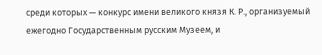среди которых — конкурс имени великого князя К. Р., организуемый ежегодно Государственным русским Музеем, и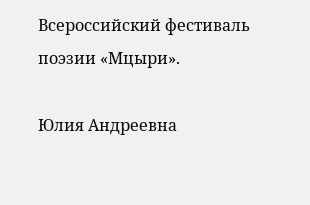Всероссийский фестиваль поэзии «Мцыри».

Юлия Андреевна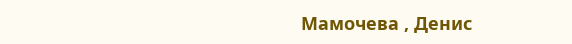Мамочева , Денис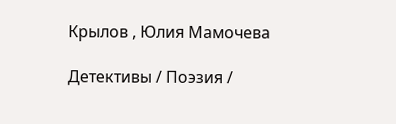Крылов , Юлия Мамочева

Детективы / Поэзия /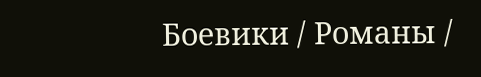Боевики / Романы /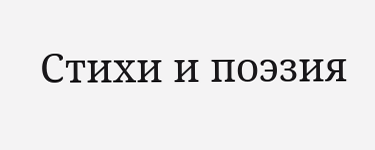Стихи и поэзия